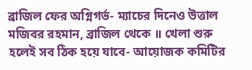ব্রাজিল ফের অগ্নিগর্ভ- ম্যাচের দিনেও উত্তাল
মজিবর রহমান, ব্রাজিল থেকে ॥ খেলা শুরু হলেই সব ঠিক হয়ে যাবে- আয়োজক কমিটির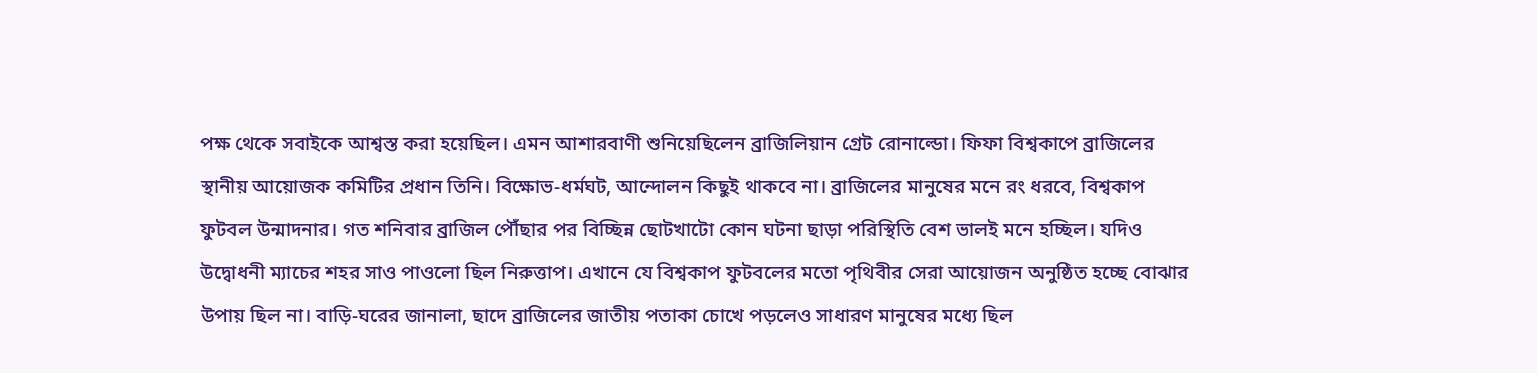পক্ষ থেকে সবাইকে আশ্বস্ত করা হয়েছিল। এমন আশারবাণী শুনিয়েছিলেন ব্রাজিলিয়ান গ্রেট রোনাল্ডো। ফিফা বিশ্বকাপে ব্রাজিলের স্থানীয় আয়োজক কমিটির প্রধান তিনি। বিক্ষোভ-ধর্মঘট, আন্দোলন কিছুই থাকবে না। ব্রাজিলের মানুষের মনে রং ধরবে, বিশ্বকাপ ফুটবল উন্মাদনার। গত শনিবার ব্রাজিল পৌঁছার পর বিচ্ছিন্ন ছোটখাটো কোন ঘটনা ছাড়া পরিস্থিতি বেশ ভালই মনে হচ্ছিল। যদিও উদ্বোধনী ম্যাচের শহর সাও পাওলো ছিল নিরুত্তাপ। এখানে যে বিশ্বকাপ ফুটবলের মতো পৃথিবীর সেরা আয়োজন অনুষ্ঠিত হচ্ছে বোঝার উপায় ছিল না। বাড়ি-ঘরের জানালা, ছাদে ব্রাজিলের জাতীয় পতাকা চোখে পড়লেও সাধারণ মানুষের মধ্যে ছিল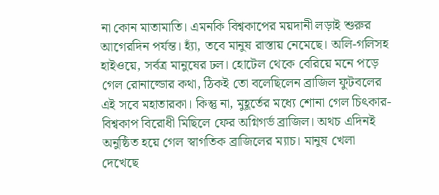না কোন মাতামাতি। এমনকি বিশ্বকাপের ময়দানী লড়াই শুরুর আগেরদিন পর্যন্ত। হ্যাঁ, তবে মানুষ রাস্তায় নেমেছে। অলি-গলিসহ হাইওয়ে, সর্বত্র মানুষের ঢল। হোটেল থেকে বেরিয়ে মনে পড়ে গেল রোনাল্ডোর কথা, ঠিকই তো বলেছিলেন ব্রাজিল ফুটবলের এই সবে মহাতারকা। কিন্তু না, মুহূর্তের মধ্যে শোনা গেল চিৎকার-বিশ্বকাপ বিরোধী মিছিলে ফের অগ্নিগর্ভ ব্রাজিল। অথচ এদিনই অনুষ্ঠিত হয়ে গেল স্বাগতিক ব্রাজিলের ম্যাচ। মানুষ খেলা দেখেছে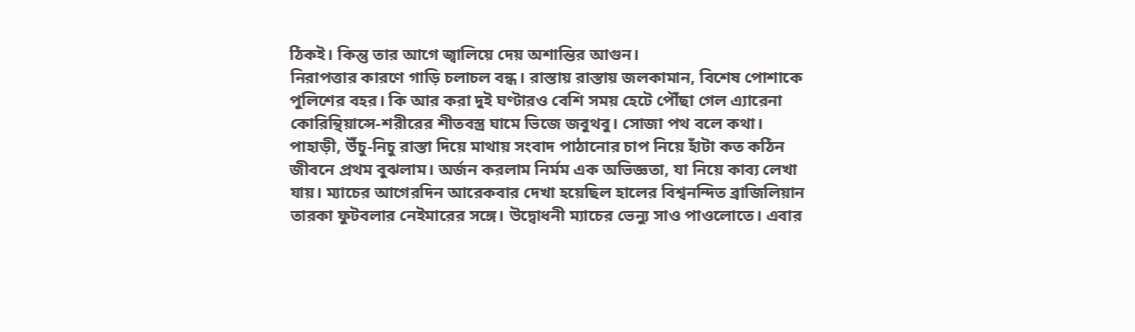ঠিকই। কিন্তু তার আগে জ্বালিয়ে দেয় অশান্তির আগুন।
নিরাপত্তার কারণে গাড়ি চলাচল বন্ধ। রাস্তায় রাস্তায় জলকামান, বিশেষ পোশাকে পুলিশের বহর। কি আর করা দুই ঘণ্টারও বেশি সময় হেটে পৌঁছা গেল এ্যারেনা কোরিন্থিয়ান্সে-শরীরের শীতবস্ত্র ঘামে ভিজে জবুথবু। সোজা পথ বলে কথা। পাহাড়ী, উঁচু-নিচু রাস্তা দিয়ে মাথায় সংবাদ পাঠানোর চাপ নিয়ে হাঁটা কত কঠিন জীবনে প্রথম বুঝলাম। অর্জন করলাম নির্মম এক অভিজ্ঞতা, যা নিয়ে কাব্য লেখা যায়। ম্যাচের আগেরদিন আরেকবার দেখা হয়েছিল হালের বিশ্বনন্দিত ব্রাজিলিয়ান তারকা ফুটবলার নেইমারের সঙ্গে। উদ্বোধনী ম্যাচের ভেন্যু সাও পাওলোতে। এবার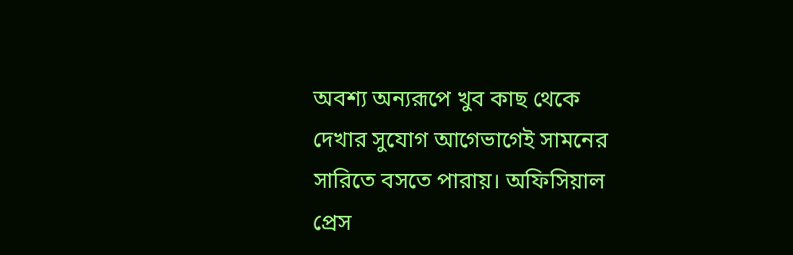অবশ্য অন্যরূপে খুব কাছ থেকে দেখার সুযোগ আগেভাগেই সামনের সারিতে বসতে পারায়। অফিসিয়াল প্রেস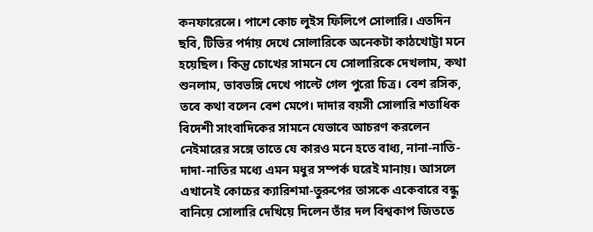কনফারেন্সে। পাশে কোচ লুইস ফিলিপে সোলারি। এতদিন ছবি, টিভির পর্দায় দেখে সোলারিকে অনেকটা কাঠখোট্টা মনে হয়েছিল। কিন্তু চোখের সামনে যে সোলারিকে দেখলাম, কথা শুনলাম, ভাবভঙ্গি দেখে পাল্টে গেল পুরো চিত্র। বেশ রসিক, তবে কথা বলেন বেশ মেপে। দাদার বয়সী সোলারি শতাধিক বিদেশী সাংবাদিকের সামনে যেভাবে আচরণ করলেন নেইমারের সঙ্গে তাতে যে কারও মনে হতে বাধ্য, নানা-নাতি-দাদা-নাতির মধ্যে এমন মধুর সম্পর্ক ঘরেই মানায়। আসলে এখানেই কোচের ক্যারিশমা-তুরুপের তাসকে একেবারে বন্ধু বানিয়ে সোলারি দেখিয়ে দিলেন তাঁর দল বিশ্বকাপ জিততে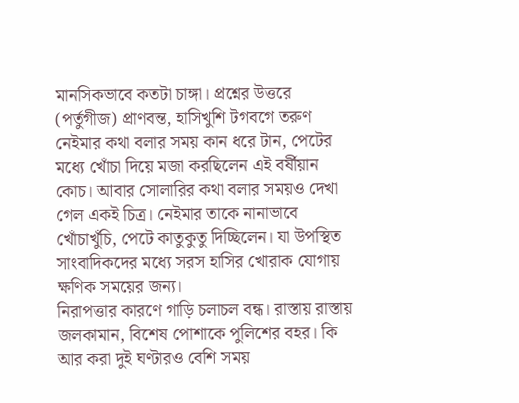মানসিকভাবে কতটা চাঙ্গা। প্রশ্নের উত্তরে (পর্তুগীজ) প্রাণবন্ত, হাসিখুশি টগবগে তরুণ নেইমার কথা বলার সময় কান ধরে টান, পেটের মধ্যে খোঁচা দিয়ে মজা করছিলেন এই বর্ষীয়ান কোচ। আবার সোলারির কথা বলার সময়ও দেখা গেল একই চিত্র। নেইমার তাকে নানাভাবে খোঁচাখুঁচি, পেটে কাতুকুতু দিচ্ছিলেন। যা উপস্থিত সাংবাদিকদের মধ্যে সরস হাসির খোরাক যোগায় ক্ষণিক সময়ের জন্য।
নিরাপত্তার কারণে গাড়ি চলাচল বন্ধ। রাস্তায় রাস্তায় জলকামান, বিশেষ পোশাকে পুলিশের বহর। কি আর করা দুই ঘণ্টারও বেশি সময়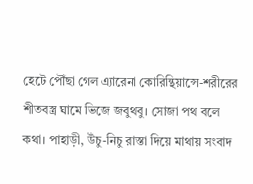হেটে পৌঁছা গেল এ্যারেনা কোরিন্থিয়ান্সে-শরীরের শীতবস্ত্র ঘামে ভিজে জবুথবু। সোজা পথ বলে কথা। পাহাড়ী, উঁচু-নিচু রাস্তা দিয়ে মাথায় সংবাদ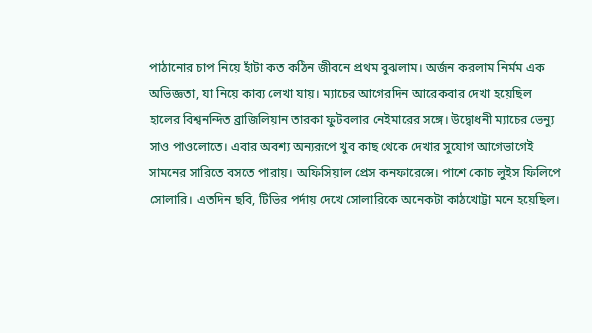পাঠানোর চাপ নিয়ে হাঁটা কত কঠিন জীবনে প্রথম বুঝলাম। অর্জন করলাম নির্মম এক অভিজ্ঞতা, যা নিয়ে কাব্য লেখা যায়। ম্যাচের আগেরদিন আরেকবার দেখা হয়েছিল হালের বিশ্বনন্দিত ব্রাজিলিয়ান তারকা ফুটবলার নেইমারের সঙ্গে। উদ্বোধনী ম্যাচের ভেন্যু সাও পাওলোতে। এবার অবশ্য অন্যরূপে খুব কাছ থেকে দেখার সুযোগ আগেভাগেই সামনের সারিতে বসতে পারায়। অফিসিয়াল প্রেস কনফারেন্সে। পাশে কোচ লুইস ফিলিপে সোলারি। এতদিন ছবি, টিভির পর্দায় দেখে সোলারিকে অনেকটা কাঠখোট্টা মনে হয়েছিল।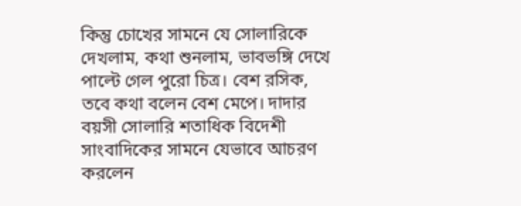কিন্তু চোখের সামনে যে সোলারিকে দেখলাম, কথা শুনলাম, ভাবভঙ্গি দেখে পাল্টে গেল পুরো চিত্র। বেশ রসিক, তবে কথা বলেন বেশ মেপে। দাদার বয়সী সোলারি শতাধিক বিদেশী সাংবাদিকের সামনে যেভাবে আচরণ করলেন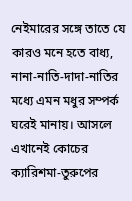নেইমারের সঙ্গে তাতে যে কারও মনে হতে বাধ্য, নানা-নাতি-দাদা-নাতির মধ্যে এমন মধুর সম্পর্ক ঘরেই মানায়। আসলে এখানেই কোচের ক্যারিশমা-তুরুপের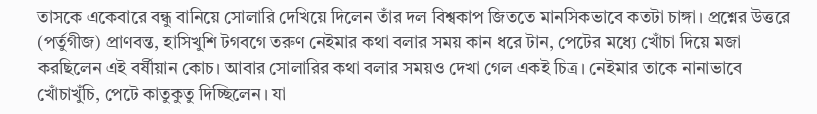তাসকে একেবারে বন্ধু বানিয়ে সোলারি দেখিয়ে দিলেন তাঁর দল বিশ্বকাপ জিততে মানসিকভাবে কতটা চাঙ্গা। প্রশ্নের উত্তরে (পর্তুগীজ) প্রাণবন্ত, হাসিখুশি টগবগে তরুণ নেইমার কথা বলার সময় কান ধরে টান, পেটের মধ্যে খোঁচা দিয়ে মজা করছিলেন এই বর্ষীয়ান কোচ। আবার সোলারির কথা বলার সময়ও দেখা গেল একই চিত্র। নেইমার তাকে নানাভাবে খোঁচাখুঁচি, পেটে কাতুকুতু দিচ্ছিলেন। যা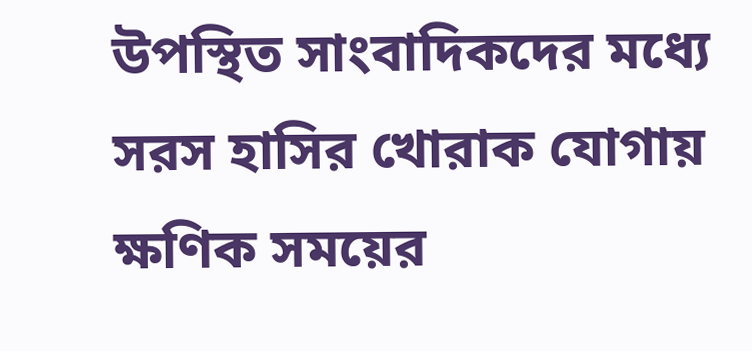উপস্থিত সাংবাদিকদের মধ্যে সরস হাসির খোরাক যোগায় ক্ষণিক সময়ের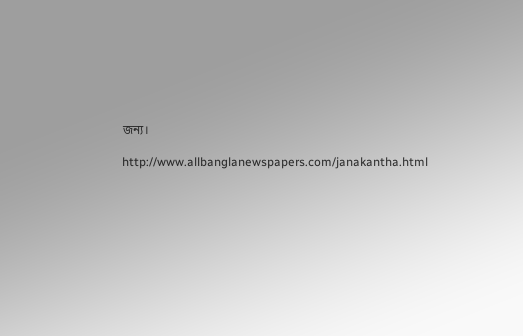জন্য।

http://www.allbanglanewspapers.com/janakantha.html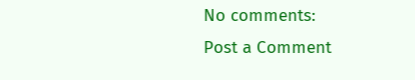No comments:
Post a Comment